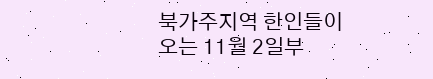북가주지역 한인들이 오는 11월 2일부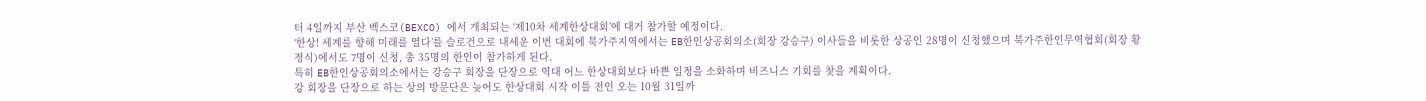터 4일까지 부산 벡스코(BEXCO) 에서 개최되는 ‘제10차 세계한상대회’에 대거 참가할 예정이다.
‘한상! 세계를 향해 미래를 열다’를 슬로건으로 내세운 이번 대회에 북가주지역에서는 EB한인상공회의소(회장 강승구) 이사들을 비롯한 상공인 28명이 신청했으며 북가주한인무역협회(회장 황정식)에서도 7명이 신청, 총 35명의 한인이 참가하게 된다.
특히 EB한인상공회의소에서는 강승구 회장을 단장으로 역대 어느 한상대회보다 바쁜 일정을 소화하며 비즈니스 기회를 찾을 계획이다.
강 회장을 단장으로 하는 상의 방문단은 늦어도 한상대회 시작 이틀 전인 오는 10월 31일까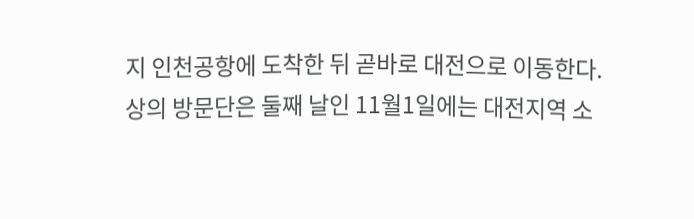지 인천공항에 도착한 뒤 곧바로 대전으로 이동한다.
상의 방문단은 둘째 날인 11월1일에는 대전지역 소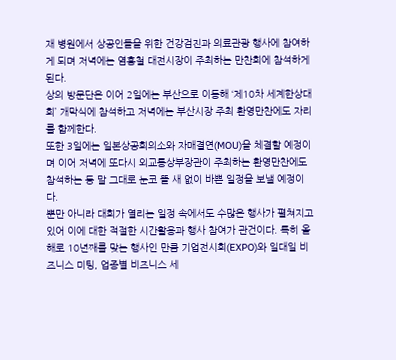재 병원에서 상공인들을 위한 건강검진과 의료관광 행사에 참여하게 되며 저녁에는 염홍철 대전시장이 주최하는 만찬회에 참석하게 된다.
상의 방문단은 이어 2일에는 부산으로 이동해 ‘제10차 세계한상대회’ 개막식에 참석하고 저녁에는 부산시장 주최 환영만찬에도 자리를 함께한다.
또한 3일에는 일본상공회의소와 자매결연(MOU)을 체결할 예정이며 이어 저녁에 또다시 외교통상부장관이 주최하는 환영만찬에도 참석하는 등 말 그대로 눈코 뜰 새 없이 바쁜 일정을 보낼 예정이다.
뿐만 아니라 대회가 열리는 일정 속에서도 수많은 행사가 펼쳐지고 있어 이에 대한 적절한 시간활용과 행사 참여가 관건이다. 특히 올해로 10년째를 맞는 행사인 만큼 기업전시회(EXPO)와 일대일 비즈니스 미팅, 업종별 비즈니스 세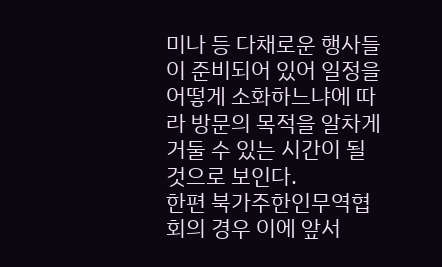미나 등 다채로운 행사들이 준비되어 있어 일정을 어떻게 소화하느냐에 따라 방문의 목적을 알차게 거둘 수 있는 시간이 될 것으로 보인다.
한편 북가주한인무역협회의 경우 이에 앞서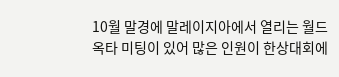10월 말경에 말레이지아에서 열리는 월드옥타 미팅이 있어 많은 인원이 한상대회에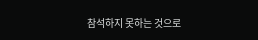참석하지 못하는 것으로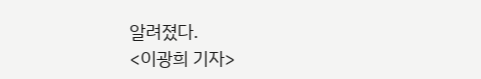알려졌다.
<이광희 기자>